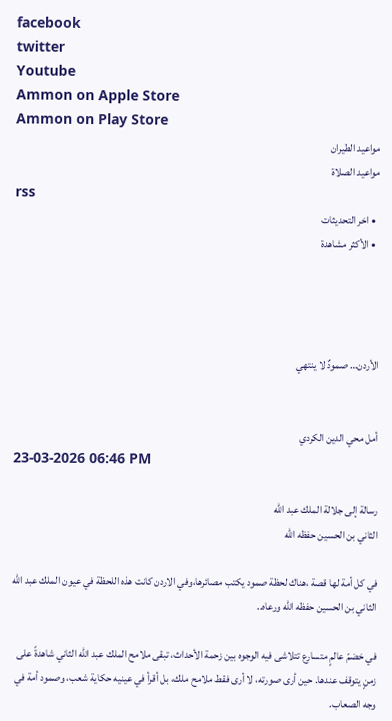facebook
twitter
Youtube
Ammon on Apple Store
Ammon on Play Store
مواعيد الطيران
مواعيد الصلاة
rss
  • اخر التحديثات
  • الأكثر مشاهدة




الأردن… صمودٌ لا ينتهي


أمل محي الدين الكردي
23-03-2026 06:46 PM

رسالة إلى جلالة الملك عبد الله
الثاني بن الحسين حفظه الله

في كل أمة لها قصة ،هناك لحظة صمود يكتب مصائرها،وفي الاردن كانت هذه اللحظة في عيون الملك عبد الله الثاني بن الحسين حفظه الله ورعاه..

في خضمّ عالمٍ متسارع تتلاشى فيه الوجوه بين زحمة الأحداث، تبقى ملامح الملك عبد الله الثاني شاهدةً على زمنٍ يتوقف عندها. حين أرى صورته، لا أرى فقط ملامح ملك، بل أقرأ في عينيه حكاية شعب، وصمود أمة في وجه الصعاب.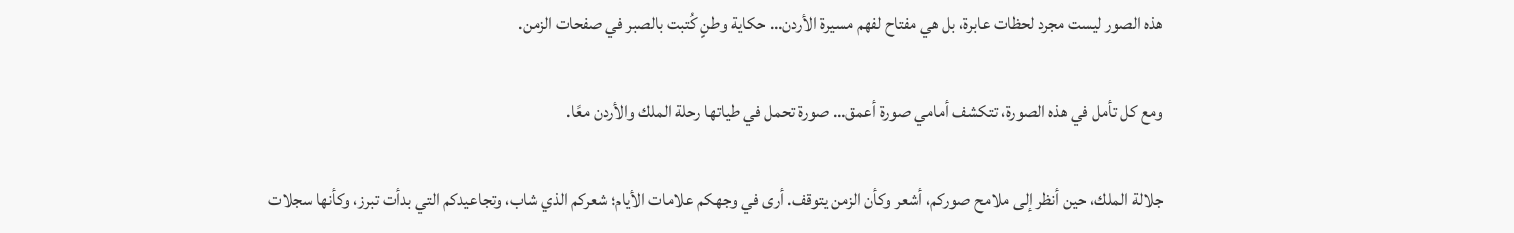هذه الصور ليست مجرد لحظات عابرة، بل هي مفتاح لفهم مسيرة الأردن… حكاية وطنٍ كُتبت بالصبر في صفحات الزمن.

ومع كل تأمل في هذه الصورة، تتكشف أمامي صورة أعمق… صورة تحمل في طياتها رحلة الملك والأردن معًا.

جلالة الملك، حين أنظر إلى ملامح صوركم، أشعر وكأن الزمن يتوقف. أرى في وجهكم علامات الأيام؛ شعركم الذي شاب، وتجاعيدكم التي بدأت تبرز، وكأنها سجلات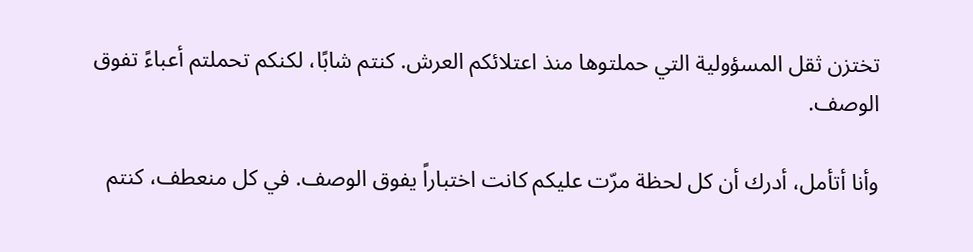تختزن ثقل المسؤولية التي حملتوها منذ اعتلائكم العرش. كنتم شابًا، لكنكم تحملتم أعباءً تفوق الوصف.

وأنا أتأمل، أدرك أن كل لحظة مرّت عليكم كانت اختباراً يفوق الوصف. في كل منعطف، كنتم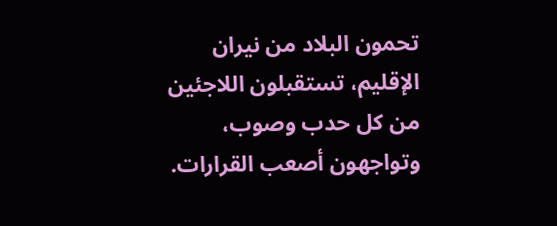تحمون البلاد من نيران الإقليم، تستقبلون اللاجئين من كل حدب وصوب، وتواجهون أصعب القرارات.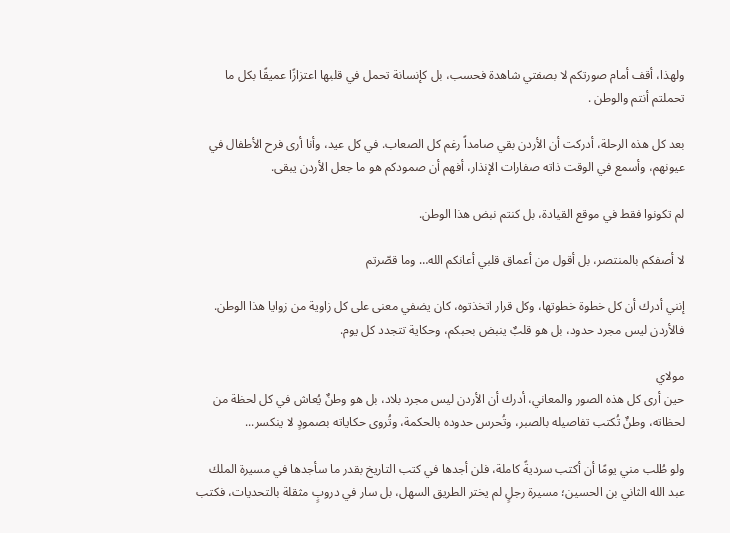ولهذا، أقف أمام صورتكم لا بصفتي شاهدة فحسب، بل كإنسانة تحمل في قلبها اعتزازًا عميقًا بكل ما تحملتم أنتم والوطن .

بعد كل هذه الرحلة، أدركت أن الأردن بقي صامداً رغم كل الصعاب. في كل عيد، وأنا أرى فرح الأطفال في عيونهم، وأسمع في الوقت ذاته صفارات الإنذار، أفهم أن صمودكم هو ما جعل الأردن يبقى.

لم تكونوا فقط في موقع القيادة، بل كنتم نبض هذا الوطن.

لا أصفكم بالمنتصر، بل أقول من أعماق قلبي أعانكم الله… وما قصّرتم

إنني أدرك أن كل خطوة خطوتها، وكل قرار اتخذتوه، كان يضفي معنى على كل زاوية من زوايا هذا الوطن. فالأردن ليس مجرد حدود، بل هو قلبٌ ينبض بحبكم، وحكاية تتجدد كل يوم.

مولاي
حين أرى كل هذه الصور والمعاني، أدرك أن الأردن ليس مجرد بلاد، بل هو وطنٌ يُعاش في كل لحظة من لحظاته، وطنٌ تُكتب تفاصيله بالصبر، وتُحرس حدوده بالحكمة، وتُروى حكاياته بصمودٍ لا ينكسر...

ولو طُلب مني يومًا أن أكتب سرديةً كاملة، فلن أجدها في كتب التاريخ بقدر ما سأجدها في مسيرة الملك عبد الله الثاني بن الحسين؛ مسيرة رجلٍ لم يختر الطريق السهل، بل سار في دروبٍ مثقلة بالتحديات، فكتب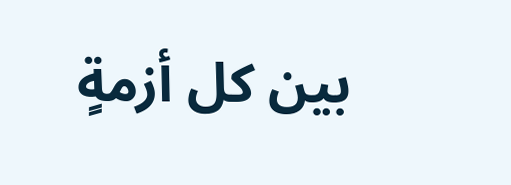بين كل أزمةٍ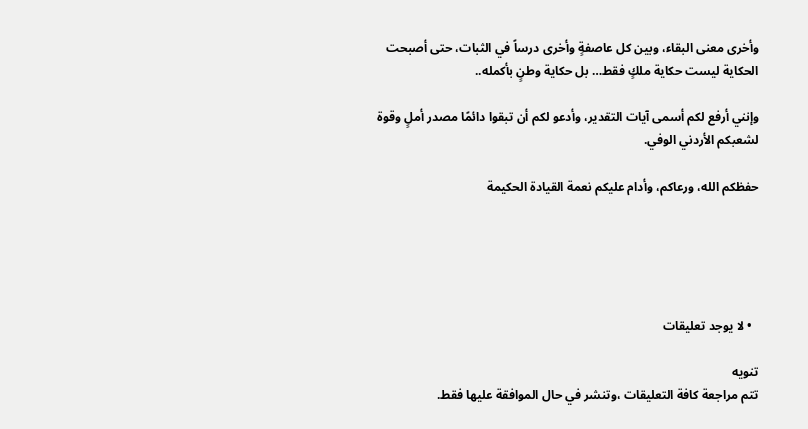وأخرى معنى البقاء، وبين كل عاصفةٍ وأخرى درساً في الثبات، حتى أصبحت الحكاية ليست حكاية ملكٍ فقط… بل حكاية وطنٍ بأكمله..

وإنني أرفع لكم أسمى آيات التقدير، وأدعو لكم أن تبقوا دائمًا مصدر أملٍ وقوة لشعبكم الأردني الوفي.

حفظكم الله، ورعاكم، وأدام عليكم نعمة القيادة الحكيمة





  • لا يوجد تعليقات

تنويه
تتم مراجعة كافة التعليقات ،وتنشر في حال الموافقة عليها فقط.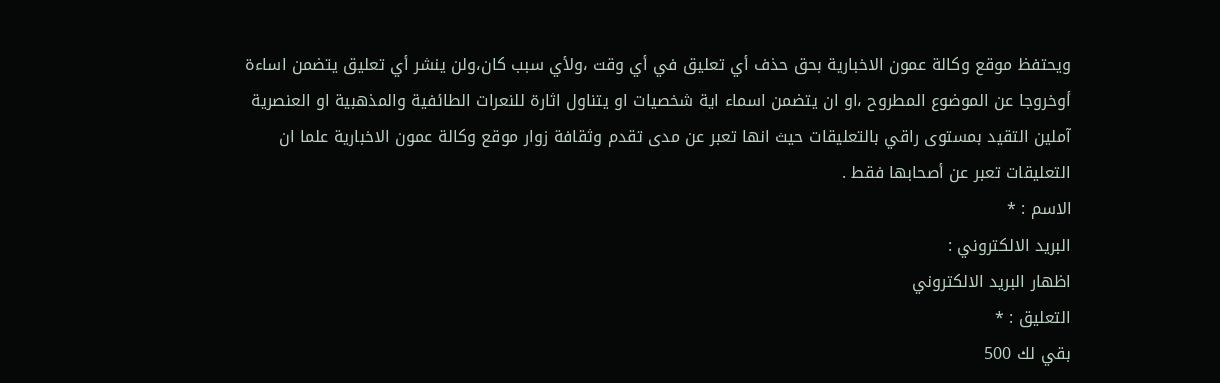ويحتفظ موقع وكالة عمون الاخبارية بحق حذف أي تعليق في أي وقت ،ولأي سبب كان،ولن ينشر أي تعليق يتضمن اساءة أوخروجا عن الموضوع المطروح ،او ان يتضمن اسماء اية شخصيات او يتناول اثارة للنعرات الطائفية والمذهبية او العنصرية آملين التقيد بمستوى راقي بالتعليقات حيث انها تعبر عن مدى تقدم وثقافة زوار موقع وكالة عمون الاخبارية علما ان التعليقات تعبر عن أصحابها فقط .
الاسم : *
البريد الالكتروني :
اظهار البريد الالكتروني
التعليق : *
بقي لك 500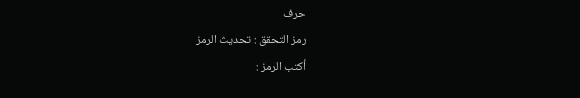حرف
رمز التحقق : تحديث الرمز
أكتب الرمز :